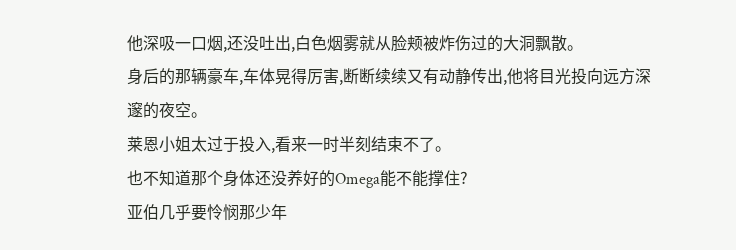他深吸一口烟,还没吐出,白色烟雾就从脸颊被炸伤过的大洞飘散。
身后的那辆豪车,车体晃得厉害,断断续续又有动静传出,他将目光投向远方深邃的夜空。
莱恩小姐太过于投入,看来一时半刻结束不了。
也不知道那个身体还没养好的Omega能不能撑住?
亚伯几乎要怜悯那少年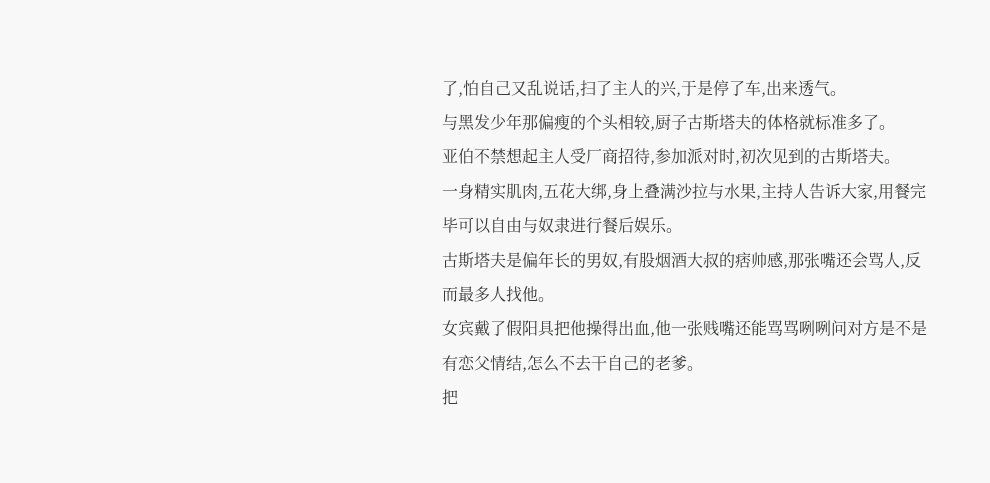了,怕自己又乱说话,扫了主人的兴,于是停了车,出来透气。
与黑发少年那偏瘦的个头相较,厨子古斯塔夫的体格就标准多了。
亚伯不禁想起主人受厂商招待,参加派对时,初次见到的古斯塔夫。
一身精实肌肉,五花大绑,身上叠满沙拉与水果,主持人告诉大家,用餐完毕可以自由与奴隶进行餐后娱乐。
古斯塔夫是偏年长的男奴,有股烟酒大叔的痞帅感,那张嘴还会骂人,反而最多人找他。
女宾戴了假阳具把他操得出血,他一张贱嘴还能骂骂咧咧问对方是不是有恋父情结,怎么不去干自己的老爹。
把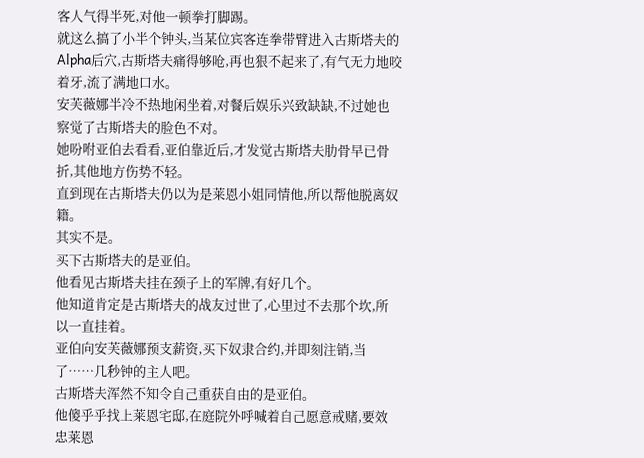客人气得半死,对他一顿拳打脚踢。
就这么搞了小半个钟头,当某位宾客连拳带臂进入古斯塔夫的Alpha后穴,古斯塔夫痛得够呛,再也狠不起来了,有气无力地咬着牙,流了满地口水。
安芙薇娜半冷不热地闲坐着,对餐后娱乐兴致缺缺,不过她也察觉了古斯塔夫的脸色不对。
她吩咐亚伯去看看,亚伯靠近后,才发觉古斯塔夫肋骨早已骨折,其他地方伤势不轻。
直到现在古斯塔夫仍以为是莱恩小姐同情他,所以帮他脱离奴籍。
其实不是。
买下古斯塔夫的是亚伯。
他看见古斯塔夫挂在颈子上的军牌,有好几个。
他知道肯定是古斯塔夫的战友过世了,心里过不去那个坎,所以一直挂着。
亚伯向安芙薇娜预支薪资,买下奴隶合约,并即刻注销,当了……几秒钟的主人吧。
古斯塔夫浑然不知令自己重获自由的是亚伯。
他傻乎乎找上莱恩宅邸,在庭院外呼喊着自己愿意戒赌,要效忠莱恩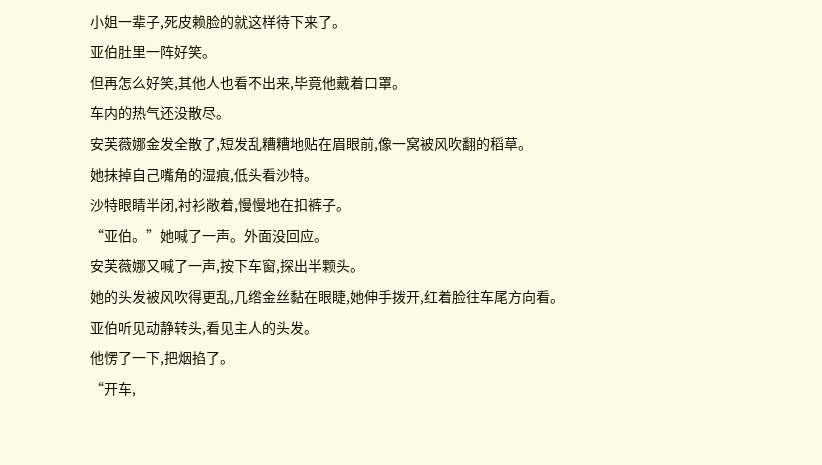小姐一辈子,死皮赖脸的就这样待下来了。
亚伯肚里一阵好笑。
但再怎么好笑,其他人也看不出来,毕竟他戴着口罩。
车内的热气还没散尽。
安芙薇娜金发全散了,短发乱糟糟地贴在眉眼前,像一窝被风吹翻的稻草。
她抹掉自己嘴角的湿痕,低头看沙特。
沙特眼睛半闭,衬衫敞着,慢慢地在扣裤子。
“亚伯。”她喊了一声。外面没回应。
安芙薇娜又喊了一声,按下车窗,探出半颗头。
她的头发被风吹得更乱,几绺金丝黏在眼睫,她伸手拨开,红着脸往车尾方向看。
亚伯听见动静转头,看见主人的头发。
他愣了一下,把烟掐了。
“开车,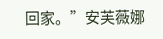回家。”安芙薇娜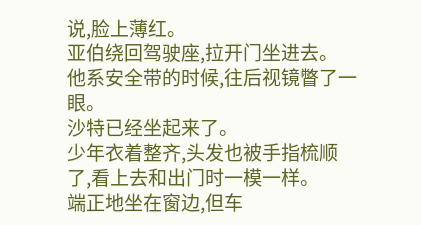说,脸上薄红。
亚伯绕回驾驶座,拉开门坐进去。
他系安全带的时候,往后视镜瞥了一眼。
沙特已经坐起来了。
少年衣着整齐,头发也被手指梳顺了,看上去和出门时一模一样。
端正地坐在窗边,但车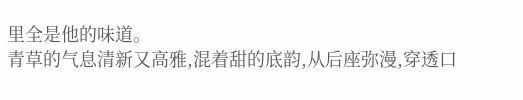里全是他的味道。
青草的气息清新又高雅,混着甜的底韵,从后座弥漫,穿透口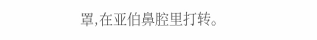罩,在亚伯鼻腔里打转。